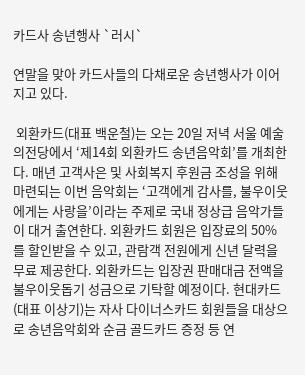카드사 송년행사 `러시`

연말을 맞아 카드사들의 다채로운 송년행사가 이어지고 있다.

 외환카드(대표 백운철)는 오는 20일 저녁 서울 예술의전당에서 ‘제14회 외환카드 송년음악회’를 개최한다. 매년 고객사은 및 사회복지 후원금 조성을 위해 마련되는 이번 음악회는 ‘고객에게 감사를, 불우이웃에게는 사랑을’이라는 주제로 국내 정상급 음악가들이 대거 출연한다. 외환카드 회원은 입장료의 50%를 할인받을 수 있고, 관람객 전원에게 신년 달력을 무료 제공한다. 외환카드는 입장권 판매대금 전액을 불우이웃돕기 성금으로 기탁할 예정이다. 현대카드(대표 이상기)는 자사 다이너스카드 회원들을 대상으로 송년음악회와 순금 골드카드 증정 등 연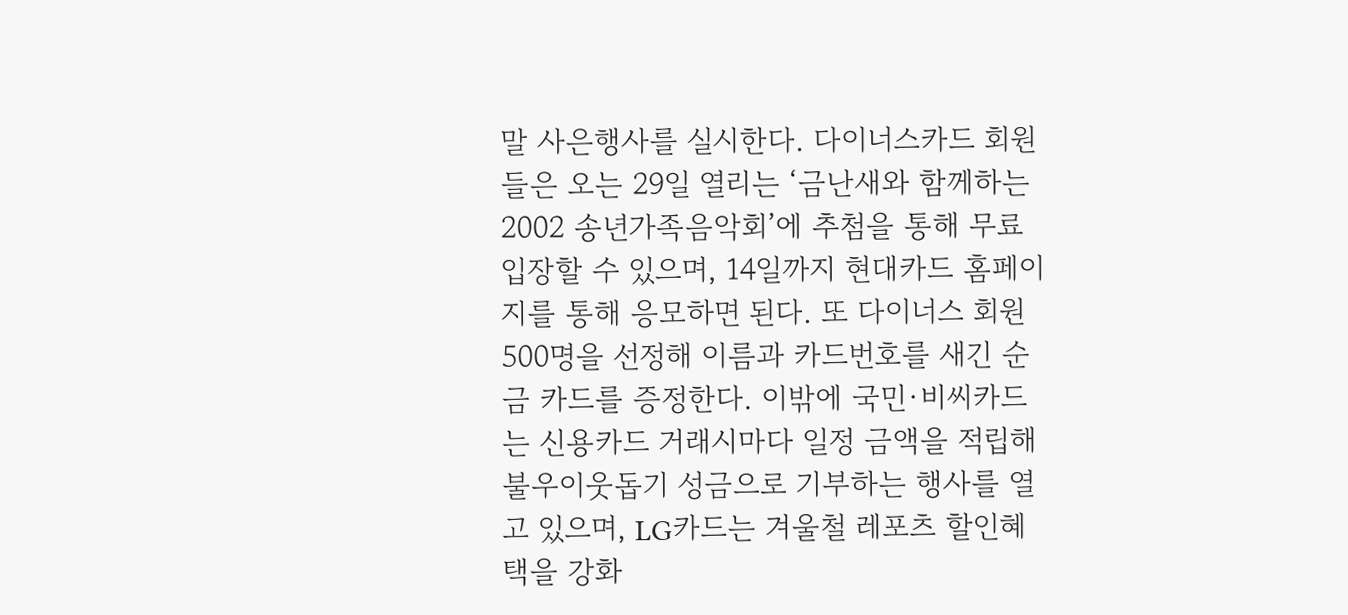말 사은행사를 실시한다. 다이너스카드 회원들은 오는 29일 열리는 ‘금난새와 함께하는 2002 송년가족음악회’에 추첨을 통해 무료 입장할 수 있으며, 14일까지 현대카드 홈페이지를 통해 응모하면 된다. 또 다이너스 회원 500명을 선정해 이름과 카드번호를 새긴 순금 카드를 증정한다. 이밖에 국민·비씨카드는 신용카드 거래시마다 일정 금액을 적립해 불우이웃돕기 성금으로 기부하는 행사를 열고 있으며, LG카드는 겨울철 레포츠 할인혜택을 강화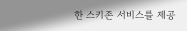한 스키존 서비스를 제공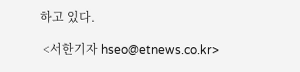하고 있다.

 <서한기자 hseo@etnews.co.kr>